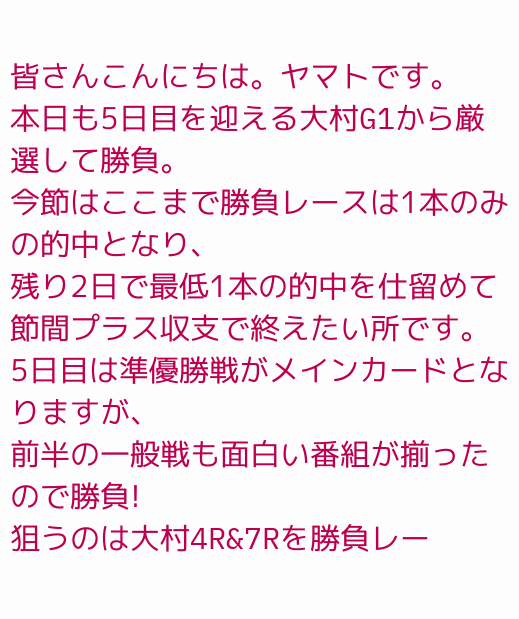皆さんこんにちは。ヤマトです。
本日も5日目を迎える大村G1から厳選して勝負。
今節はここまで勝負レースは1本のみの的中となり、
残り2日で最低1本の的中を仕留めて節間プラス収支で終えたい所です。
5日目は準優勝戦がメインカードとなりますが、
前半の一般戦も面白い番組が揃ったので勝負!
狙うのは大村4R&7Rを勝負レー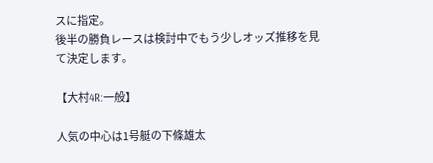スに指定。
後半の勝負レースは検討中でもう少しオッズ推移を見て決定します。

【大村4R:一般】

人気の中心は1号艇の下條雄太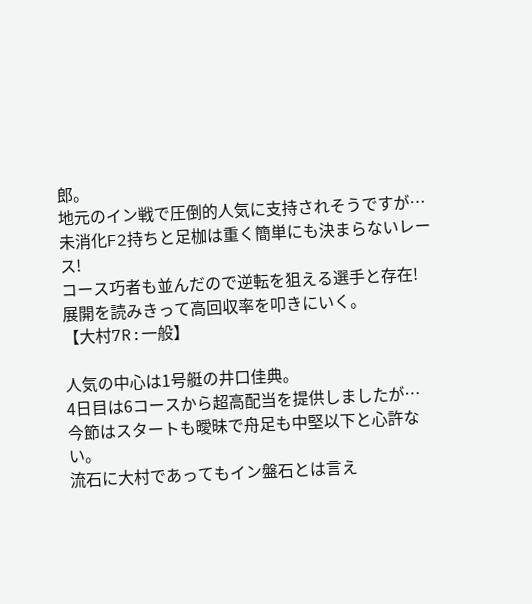郎。
地元のイン戦で圧倒的人気に支持されそうですが…
未消化F2持ちと足枷は重く簡単にも決まらないレース!
コース巧者も並んだので逆転を狙える選手と存在!
展開を読みきって高回収率を叩きにいく。
【大村7R:一般】

人気の中心は1号艇の井口佳典。
4日目は6コースから超高配当を提供しましたが…
今節はスタートも曖昧で舟足も中堅以下と心許ない。
流石に大村であってもイン盤石とは言え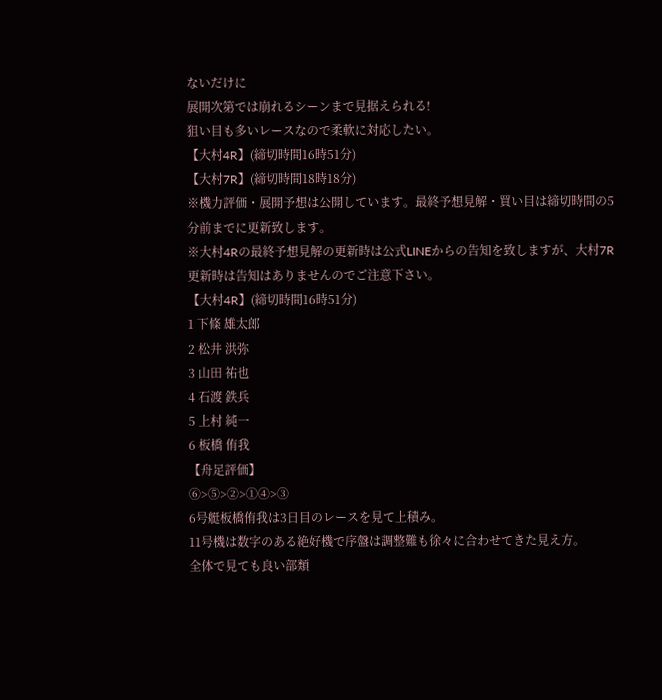ないだけに
展開次第では崩れるシーンまで見据えられる!
狙い目も多いレースなので柔軟に対応したい。
【大村4R】(締切時間16時51分)
【大村7R】(締切時間18時18分)
※機力評価・展開予想は公開しています。最終予想見解・買い目は締切時間の5分前までに更新致します。
※大村4Rの最終予想見解の更新時は公式LINEからの告知を致しますが、大村7R更新時は告知はありませんのでご注意下さい。
【大村4R】(締切時間16時51分)
1 下條 雄太郎
2 松井 洪弥
3 山田 祐也
4 石渡 鉄兵
5 上村 純一
6 板橋 侑我
【舟足評価】
⑥>⑤>②>①④>③
6号艇板橋侑我は3日目のレースを見て上積み。
11号機は数字のある絶好機で序盤は調整難も徐々に合わせてきた見え方。
全体で見ても良い部類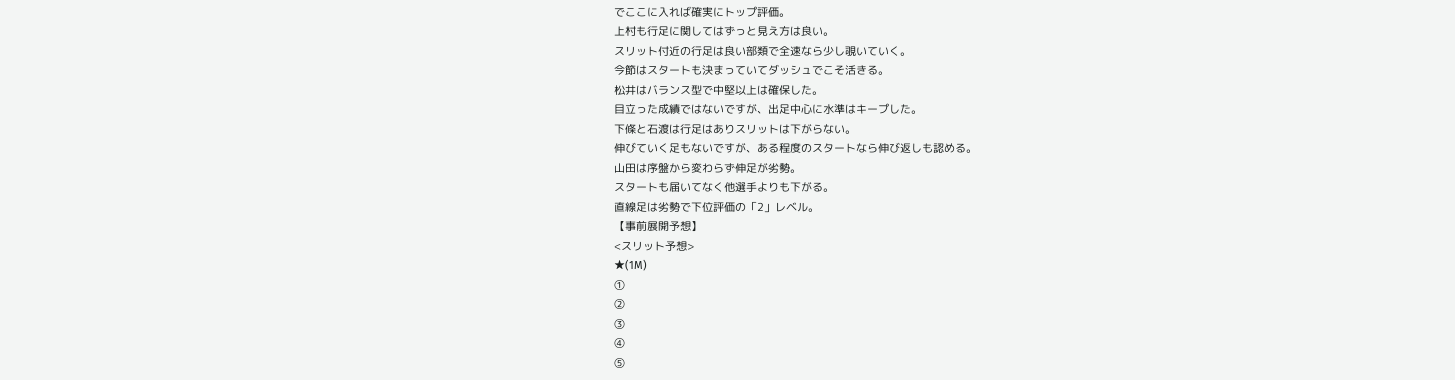でここに入れば確実にトップ評価。
上村も行足に関してはずっと見え方は良い。
スリット付近の行足は良い部類で全速なら少し覗いていく。
今節はスタートも決まっていてダッシュでこそ活きる。
松井はバランス型で中堅以上は確保した。
目立った成績ではないですが、出足中心に水準はキープした。
下條と石渡は行足はありスリットは下がらない。
伸びていく足もないですが、ある程度のスタートなら伸び返しも認める。
山田は序盤から変わらず伸足が劣勢。
スタートも届いてなく他選手よりも下がる。
直線足は劣勢で下位評価の「2」レベル。
【事前展開予想】
<スリット予想>
★(1M)
①
②
③
④
⑤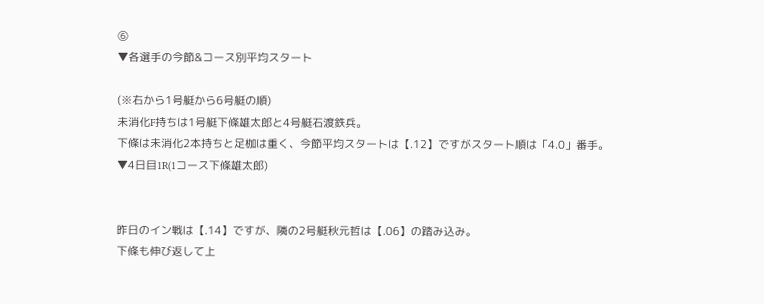⑥
▼各選手の今節&コース別平均スタート

(※右から1号艇から6号艇の順)
未消化F持ちは1号艇下條雄太郎と4号艇石渡鉄兵。
下條は未消化2本持ちと足枷は重く、今節平均スタートは【.12】ですがスタート順は「4.0」番手。
▼4日目1R(1コース下條雄太郎)


昨日のイン戦は【.14】ですが、隣の2号艇秋元哲は【.06】の踏み込み。
下條も伸び返して上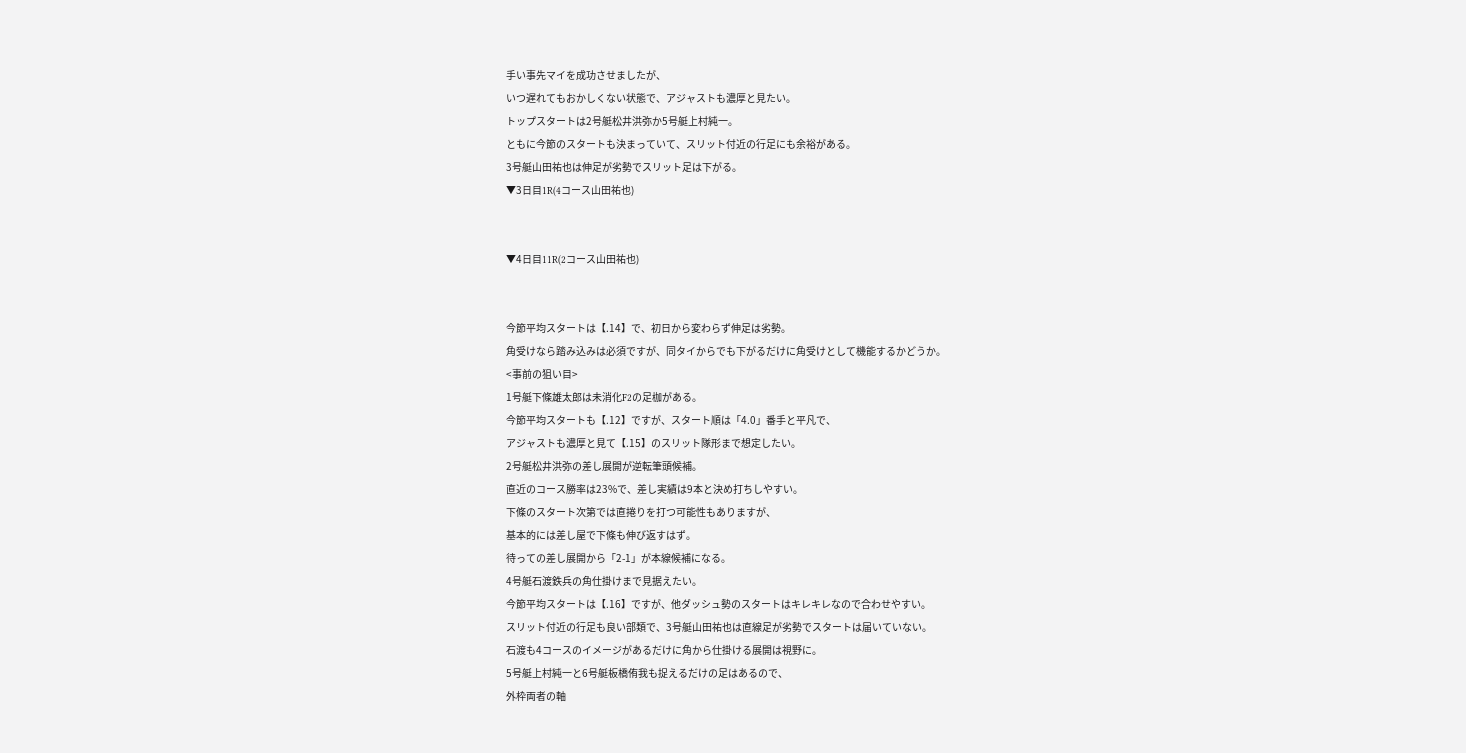手い事先マイを成功させましたが、
いつ遅れてもおかしくない状態で、アジャストも濃厚と見たい。
トップスタートは2号艇松井洪弥か5号艇上村純一。
ともに今節のスタートも決まっていて、スリット付近の行足にも余裕がある。
3号艇山田祐也は伸足が劣勢でスリット足は下がる。
▼3日目1R(4コース山田祐也)


▼4日目11R(2コース山田祐也)


今節平均スタートは【.14】で、初日から変わらず伸足は劣勢。
角受けなら踏み込みは必須ですが、同タイからでも下がるだけに角受けとして機能するかどうか。
<事前の狙い目>
1号艇下條雄太郎は未消化F2の足枷がある。
今節平均スタートも【.12】ですが、スタート順は「4.0」番手と平凡で、
アジャストも濃厚と見て【.15】のスリット隊形まで想定したい。
2号艇松井洪弥の差し展開が逆転筆頭候補。
直近のコース勝率は23%で、差し実績は9本と決め打ちしやすい。
下條のスタート次第では直捲りを打つ可能性もありますが、
基本的には差し屋で下條も伸び返すはず。
待っての差し展開から「2-1」が本線候補になる。
4号艇石渡鉄兵の角仕掛けまで見据えたい。
今節平均スタートは【.16】ですが、他ダッシュ勢のスタートはキレキレなので合わせやすい。
スリット付近の行足も良い部類で、3号艇山田祐也は直線足が劣勢でスタートは届いていない。
石渡も4コースのイメージがあるだけに角から仕掛ける展開は視野に。
5号艇上村純一と6号艇板橋侑我も捉えるだけの足はあるので、
外枠両者の軸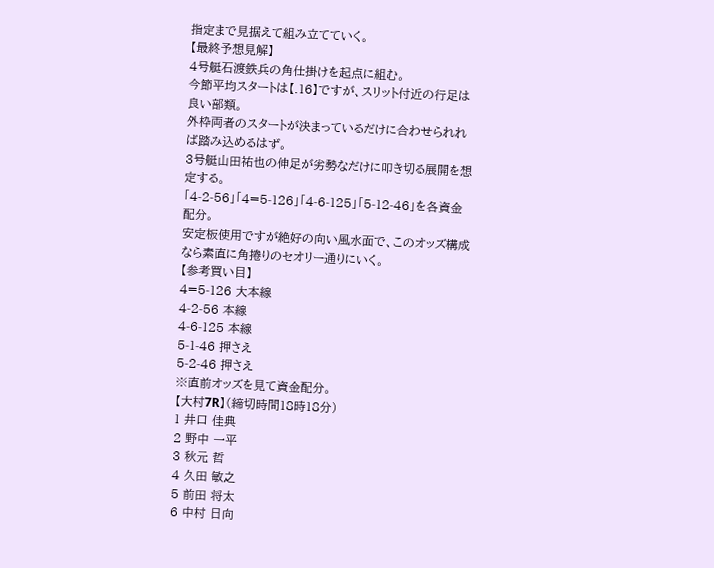指定まで見据えて組み立てていく。
【最終予想見解】
4号艇石渡鉄兵の角仕掛けを起点に組む。
今節平均スタートは【.16】ですが、スリット付近の行足は良い部類。
外枠両者のスタートが決まっているだけに合わせられれば踏み込めるはず。
3号艇山田祐也の伸足が劣勢なだけに叩き切る展開を想定する。
「4-2-56」「4=5-126」「4-6-125」「5-12-46」を各資金配分。
安定板使用ですが絶好の向い風水面で、このオッズ構成なら素直に角捲りのセオリー通りにいく。
【参考買い目】
4=5-126 大本線
4-2-56 本線
4-6-125 本線
5-1-46 押さえ
5-2-46 押さえ
※直前オッズを見て資金配分。
【大村7R】(締切時間18時18分)
1 井口 佳典
2 野中 一平
3 秋元 哲
4 久田 敏之
5 前田 将太
6 中村 日向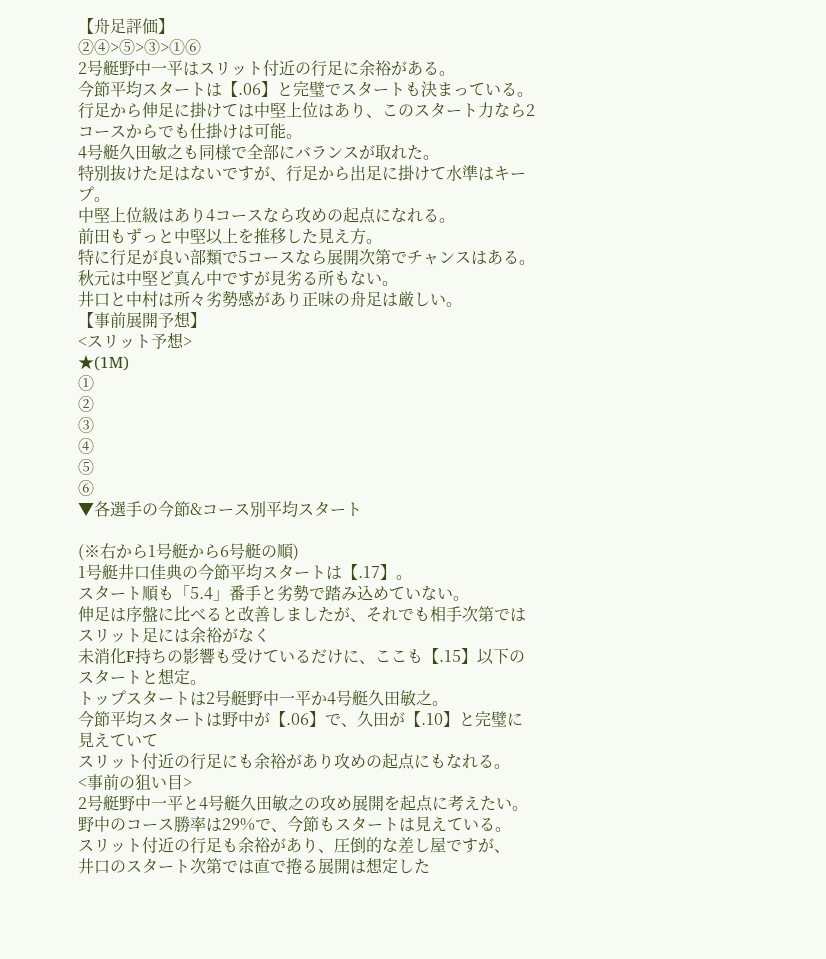【舟足評価】
②④>⑤>③>①⑥
2号艇野中一平はスリット付近の行足に余裕がある。
今節平均スタートは【.06】と完璧でスタートも決まっている。
行足から伸足に掛けては中堅上位はあり、このスタート力なら2コースからでも仕掛けは可能。
4号艇久田敏之も同様で全部にバランスが取れた。
特別抜けた足はないですが、行足から出足に掛けて水準はキープ。
中堅上位級はあり4コースなら攻めの起点になれる。
前田もずっと中堅以上を推移した見え方。
特に行足が良い部類で5コースなら展開次第でチャンスはある。
秋元は中堅ど真ん中ですが見劣る所もない。
井口と中村は所々劣勢感があり正味の舟足は厳しい。
【事前展開予想】
<スリット予想>
★(1M)
①
②
③
④
⑤
⑥
▼各選手の今節&コース別平均スタート

(※右から1号艇から6号艇の順)
1号艇井口佳典の今節平均スタートは【.17】。
スタート順も「5.4」番手と劣勢で踏み込めていない。
伸足は序盤に比べると改善しましたが、それでも相手次第ではスリット足には余裕がなく
未消化F持ちの影響も受けているだけに、ここも【.15】以下のスタートと想定。
トップスタートは2号艇野中一平か4号艇久田敏之。
今節平均スタートは野中が【.06】で、久田が【.10】と完璧に見えていて
スリット付近の行足にも余裕があり攻めの起点にもなれる。
<事前の狙い目>
2号艇野中一平と4号艇久田敏之の攻め展開を起点に考えたい。
野中のコース勝率は29%で、今節もスタートは見えている。
スリット付近の行足も余裕があり、圧倒的な差し屋ですが、
井口のスタート次第では直で捲る展開は想定した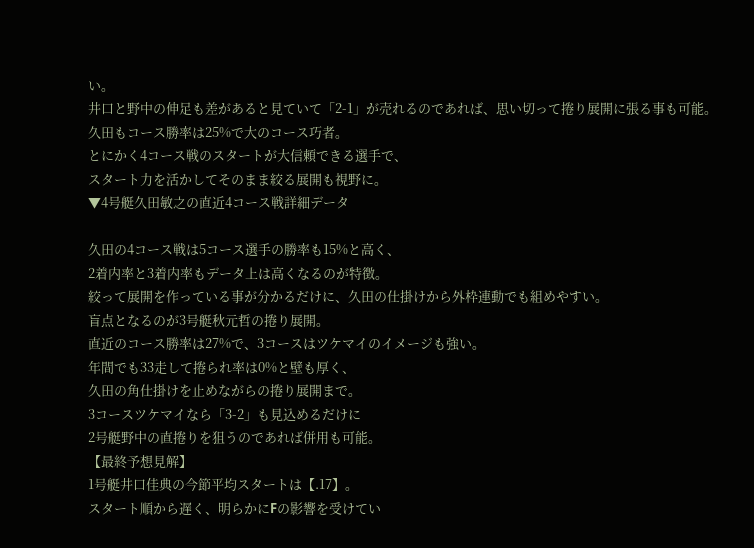い。
井口と野中の伸足も差があると見ていて「2-1」が売れるのであれば、思い切って捲り展開に張る事も可能。
久田もコース勝率は25%で大のコース巧者。
とにかく4コース戦のスタートが大信頼できる選手で、
スタート力を活かしてそのまま絞る展開も視野に。
▼4号艇久田敏之の直近4コース戦詳細データ

久田の4コース戦は5コース選手の勝率も15%と高く、
2着内率と3着内率もデータ上は高くなるのが特徴。
絞って展開を作っている事が分かるだけに、久田の仕掛けから外枠連動でも組めやすい。
盲点となるのが3号艇秋元哲の捲り展開。
直近のコース勝率は27%で、3コースはツケマイのイメージも強い。
年間でも33走して捲られ率は0%と壁も厚く、
久田の角仕掛けを止めながらの捲り展開まで。
3コースツケマイなら「3-2」も見込めるだけに
2号艇野中の直捲りを狙うのであれば併用も可能。
【最終予想見解】
1号艇井口佳典の今節平均スタートは【.17】。
スタート順から遅く、明らかにFの影響を受けてい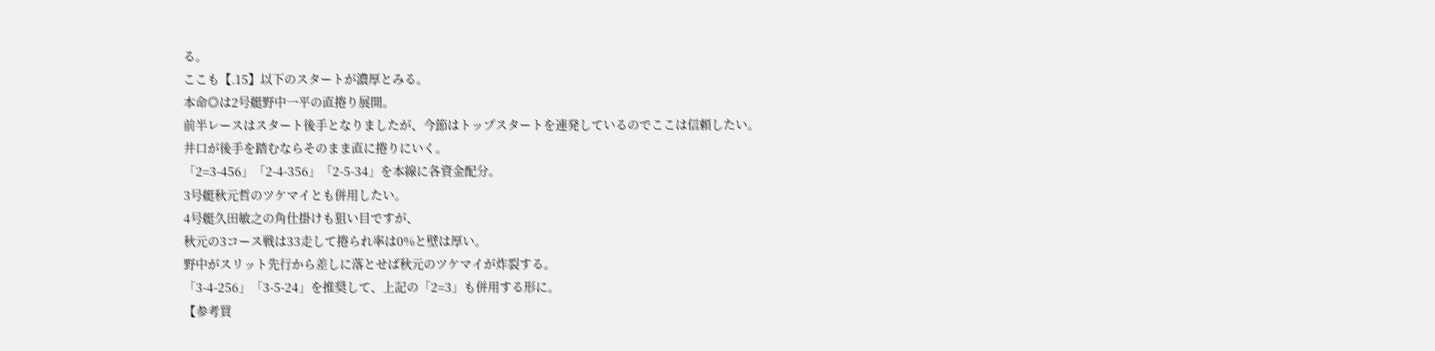る。
ここも【.15】以下のスタートが濃厚とみる。
本命◎は2号艇野中一平の直捲り展開。
前半レースはスタート後手となりましたが、今節はトップスタートを連発しているのでここは信頼したい。
井口が後手を踏むならそのまま直に捲りにいく。
「2=3-456」「2-4-356」「2-5-34」を本線に各資金配分。
3号艇秋元哲のツケマイとも併用したい。
4号艇久田敏之の角仕掛けも狙い目ですが、
秋元の3コース戦は33走して捲られ率は0%と壁は厚い。
野中がスリット先行から差しに落とせば秋元のツケマイが炸裂する。
「3-4-256」「3-5-24」を推奨して、上記の「2=3」も併用する形に。
【参考買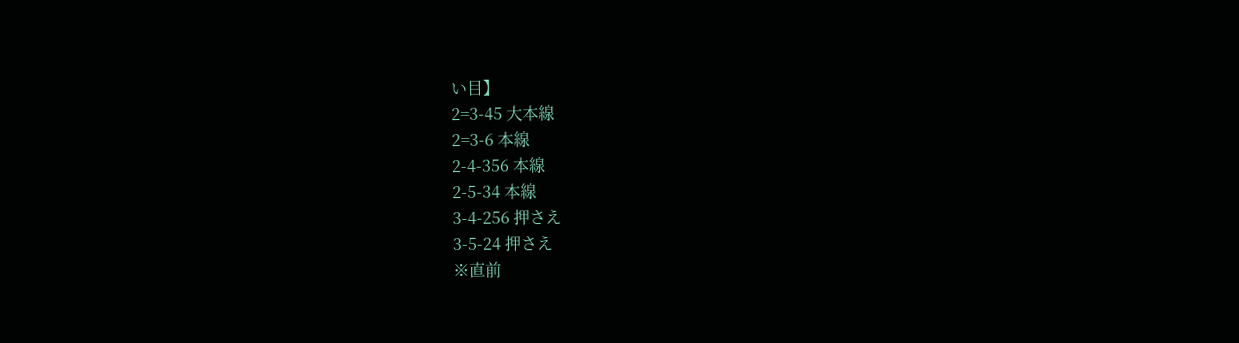い目】
2=3-45 大本線
2=3-6 本線
2-4-356 本線
2-5-34 本線
3-4-256 押さえ
3-5-24 押さえ
※直前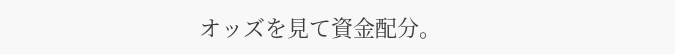オッズを見て資金配分。